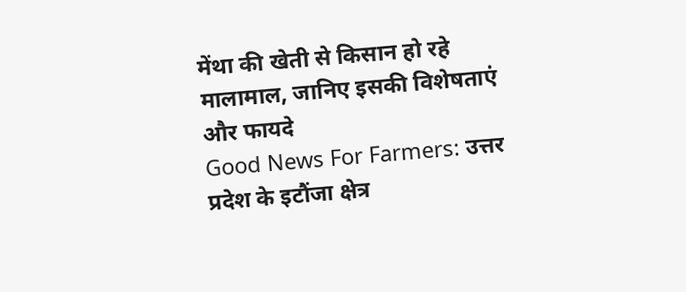मेंथा की खेती से किसान हो रहे मालामाल, जानिए इसकी विशेषताएं और फायदे
Good News For Farmers: उत्तर प्रदेश के इटौंजा क्षेत्र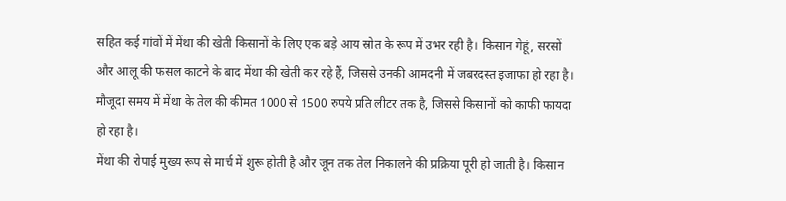सहित कई गांवों में मेंथा की खेती किसानों के लिए एक बड़े आय स्रोत के रूप में उभर रही है। किसान गेहूं, सरसों और आलू की फसल काटने के बाद मेंथा की खेती कर रहे हैं, जिससे उनकी आमदनी में जबरदस्त इजाफा हो रहा है। मौजूदा समय में मेंथा के तेल की कीमत 1000 से 1500 रुपये प्रति लीटर तक है, जिससे किसानों को काफी फायदा हो रहा है।
मेंथा की रोपाई मुख्य रूप से मार्च में शुरू होती है और जून तक तेल निकालने की प्रक्रिया पूरी हो जाती है। किसान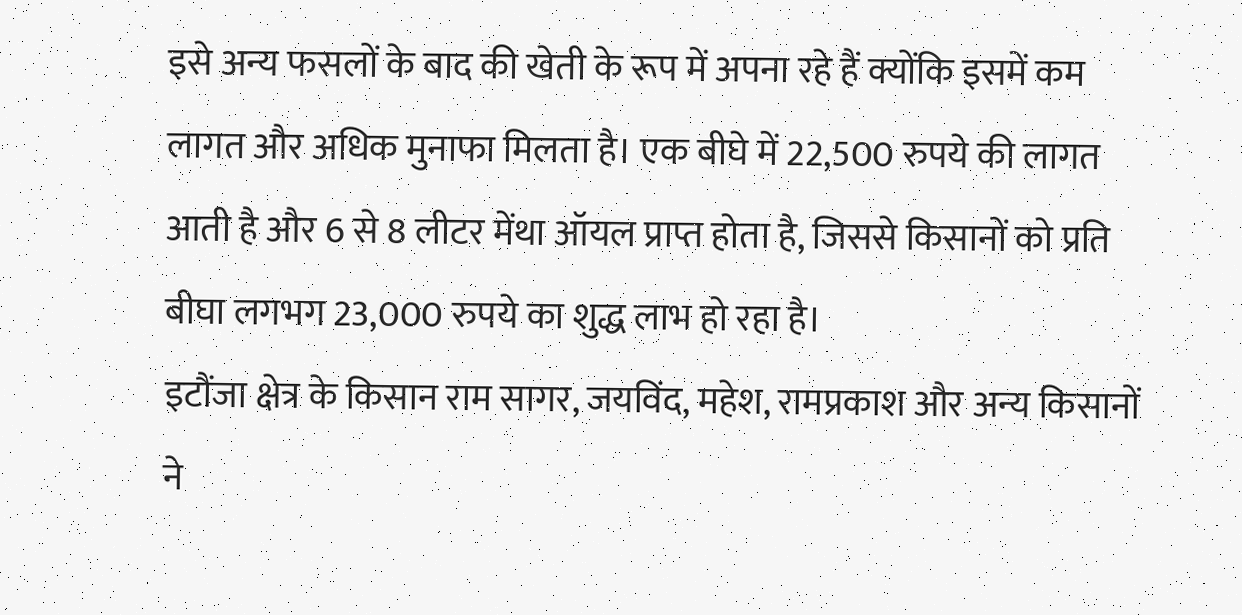इसे अन्य फसलों के बाद की खेती के रूप में अपना रहे हैं क्योंकि इसमें कम लागत और अधिक मुनाफा मिलता है। एक बीघे में 22,500 रुपये की लागत आती है और 6 से 8 लीटर मेंथा ऑयल प्राप्त होता है, जिससे किसानों को प्रति बीघा लगभग 23,000 रुपये का शुद्ध लाभ हो रहा है।
इटौंजा क्षेत्र के किसान राम सागर, जयविंद, महेश, रामप्रकाश और अन्य किसानों ने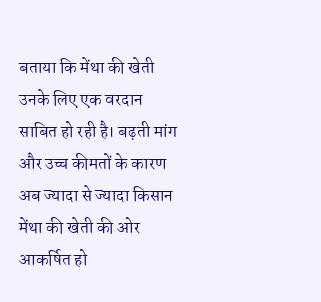बताया कि मेंथा की खेती उनके लिए एक वरदान साबित हो रही है। बढ़ती मांग और उच्च कीमतों के कारण अब ज्यादा से ज्यादा किसान मेंथा की खेती की ओर आकर्षित हो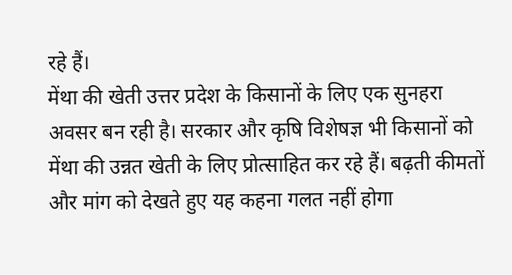रहे हैं।
मेंथा की खेती उत्तर प्रदेश के किसानों के लिए एक सुनहरा अवसर बन रही है। सरकार और कृषि विशेषज्ञ भी किसानों को मेंथा की उन्नत खेती के लिए प्रोत्साहित कर रहे हैं। बढ़ती कीमतों और मांग को देखते हुए यह कहना गलत नहीं होगा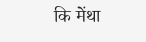कि मेंथा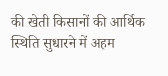की खेती किसानों की आर्थिक स्थिति सुधारने में अहम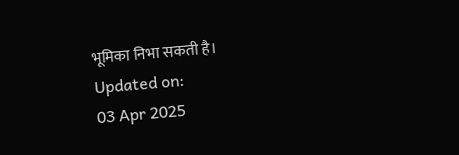भूमिका निभा सकती है।
Updated on:
03 Apr 2025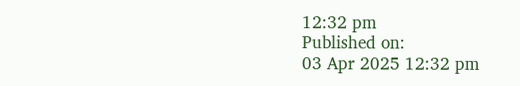12:32 pm
Published on:
03 Apr 2025 12:32 pm